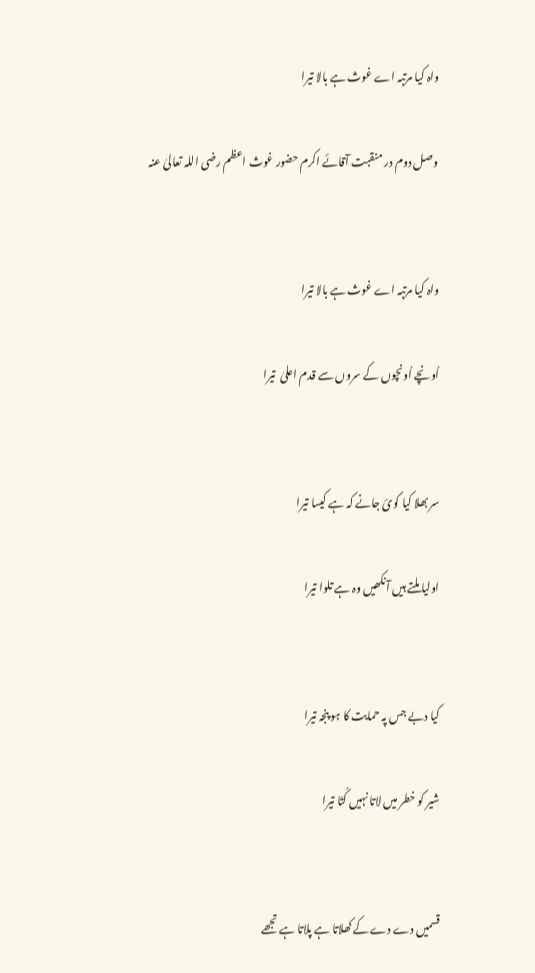واہ کیا مرتبہ اے غوث ہے بالا تیرا

 وصل دوم در منقبت آقائے اکرم حضور غوث اعظم رضی اللہ تعالیٰ عنہ


واہ کیا مرتبہ اے غوث ہے بالا تیرا

اُونچے اُونچوں کے سروں سے قدم اعلیٰ  تیرا


سر بھلا کیا کوئ جانے کہ ہے کیسا تیرا

اولیا ملتے ہیں آنکھیں وہ ہے تلوا تیرا


کیا دبے جس پہ حمایت کا ہو پنجہ تیرا

شیر کو خطر میں لاتا نہیں کُتّا تیرا


قسمیں دے دے کے کھلاتا ہے پلاتا ہے تجھے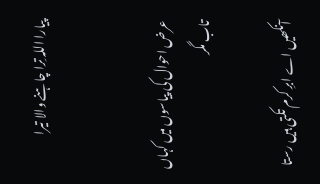پیارا اللہ تِرا چاہنے والا تیرا


عرض احوال کی پیاسوں میں کہاں تاب مگر

آنکھیں اے ابرِ کرم تکتی ہیں رستا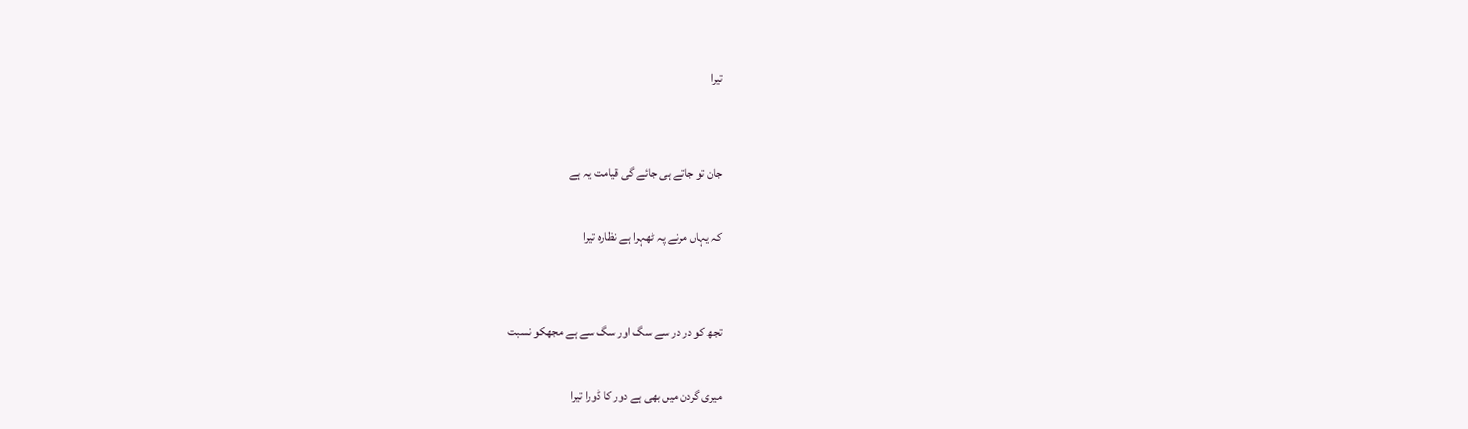تیرا


جان تو جاتے ہی جائے گی قیامت یہ ہے

کہ یہاں مرنے پہ ٹھہرا ہے نظارہ تیرا


تجھ کو در در سے سگ اور سگ سے ہے مجھکو نسبت

میری گردن میں بھی ہے دور کا ڈورا تیرا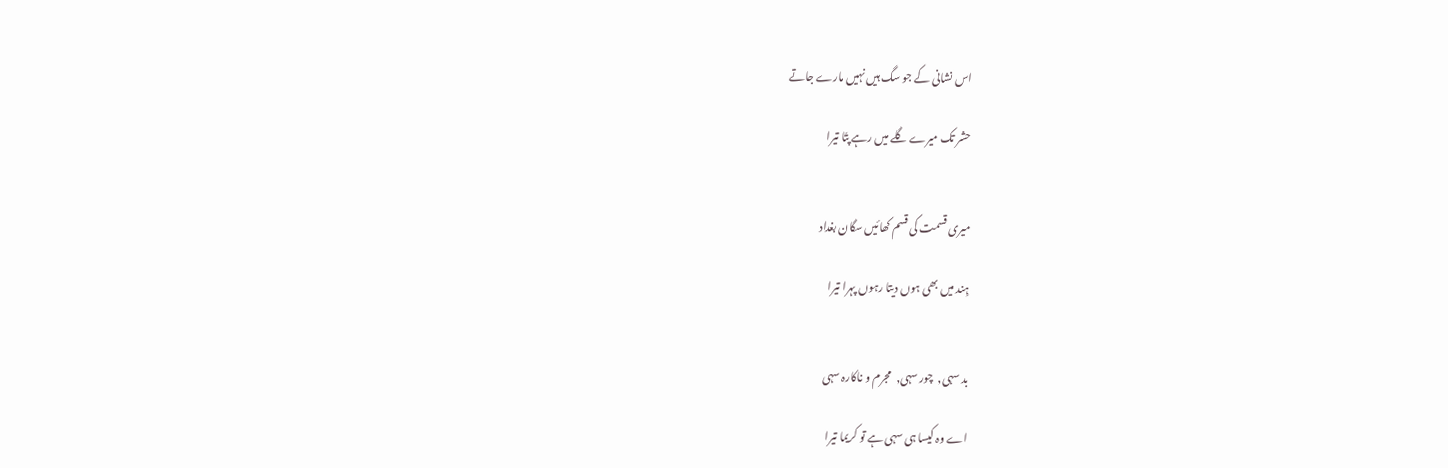اس نشانی کے جو سگ ہیں نہیں مارے جاتے

حشر تک میرے گلے میں رہے پتّا تیرا


میری قسمت کی قسم کھائیں سگان بغداد

ہِند میں بھی ہوں دیتا رہوں پہرا تیرا


بد سہی,  چور سہی,  مجرم و ناکارہ سہی

اے وہ کیسا ہی سہی ہے تو کریما تیرا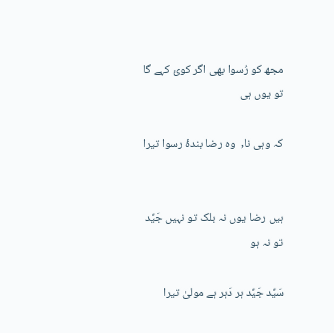مجھ کو رُسوا بھی اگر کوئ کہے گا تو یوں ہی

کہ وہی نا,  وہ رضا بندۂ رسوا تیرا


ہیں رضا یوں نہ بلک تو نہیں جَیِّد تو نہ ہو

سَیِّد جَیِّد ہر دَہر ہے مولیٰ تیرا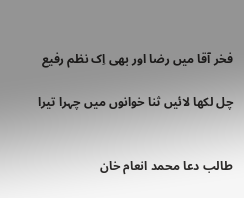فخر آقا میں رضا اور بھی اِک نظم رفیع

چل لکھا لائیں ثنا خوانوں میں چہرا تیرا


طالب دعا محمد انعام خان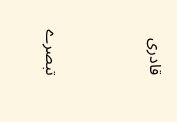قادری



تبصرے